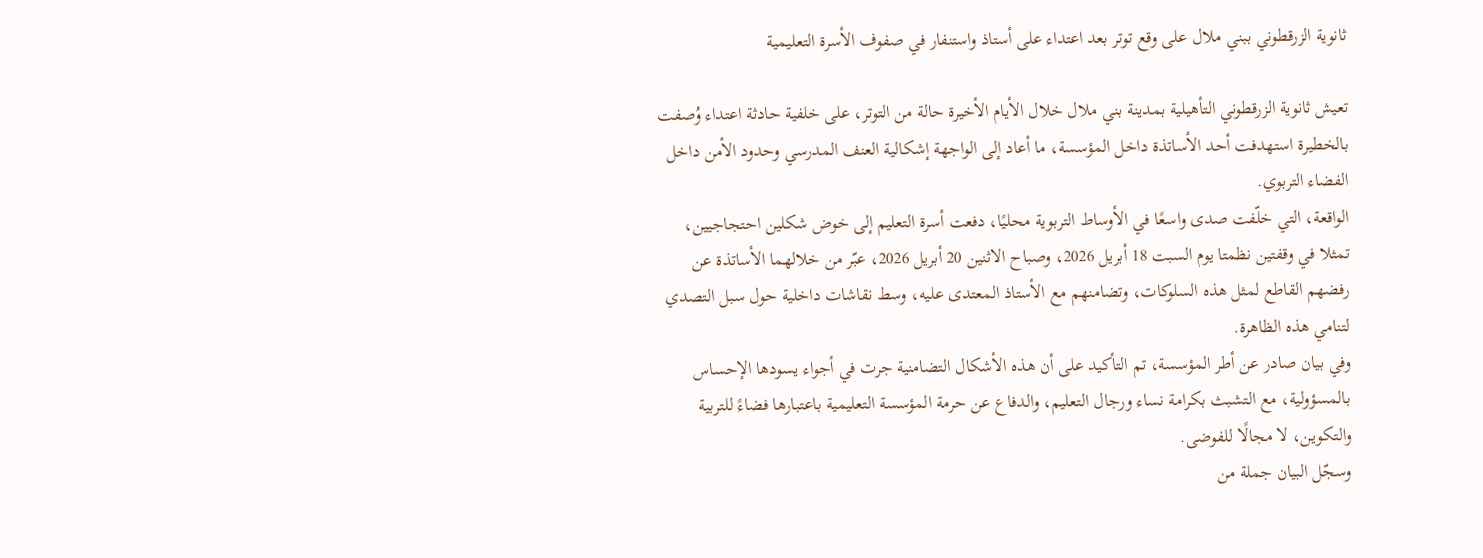ثانوية الزرقطوني ببني ملال على وقع توتر بعد اعتداء على أستاذ واستنفار في صفوف الأسرة التعليمية

تعيش ثانوية الزرقطوني التأهيلية بمدينة بني ملال خلال الأيام الأخيرة حالة من التوتر، على خلفية حادثة اعتداء وُصفت بالخطيرة استهدفت أحد الأساتذة داخل المؤسسة، ما أعاد إلى الواجهة إشكالية العنف المدرسي وحدود الأمن داخل الفضاء التربوي.
الواقعة، التي خلّفت صدى واسعًا في الأوساط التربوية محليًا، دفعت أسرة التعليم إلى خوض شكلين احتجاجيين، تمثلا في وقفتين نظمتا يوم السبت 18 أبريل 2026، وصباح الاثنين 20 أبريل 2026، عبّر من خلالهما الأساتذة عن رفضهم القاطع لمثل هذه السلوكات، وتضامنهم مع الأستاذ المعتدى عليه، وسط نقاشات داخلية حول سبل التصدي لتنامي هذه الظاهرة.
وفي بيان صادر عن أطر المؤسسة، تم التأكيد على أن هذه الأشكال التضامنية جرت في أجواء يسودها الإحساس بالمسؤولية، مع التشبث بكرامة نساء ورجال التعليم، والدفاع عن حرمة المؤسسة التعليمية باعتبارها فضاءً للتربية والتكوين، لا مجالًا للفوضى.
وسجّل البيان جملة من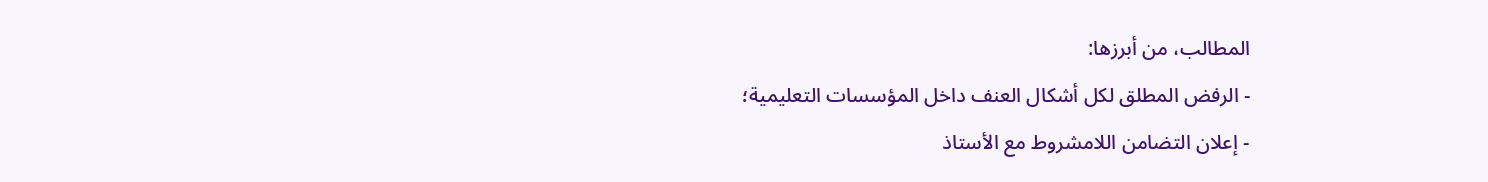المطالب، من أبرزها:
- الرفض المطلق لكل أشكال العنف داخل المؤسسات التعليمية؛
- إعلان التضامن اللامشروط مع الأستاذ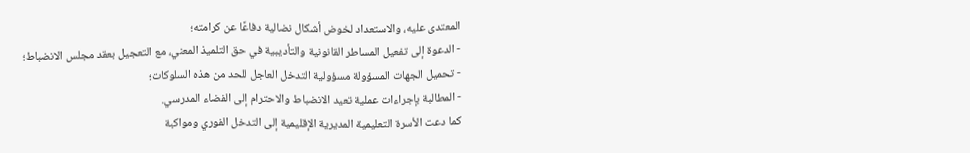المعتدى عليه، والاستعداد لخوض أشكال نضالية دفاعًا عن كرامته؛
- الدعوة إلى تفعيل المساطر القانونية والتأديبية في حق التلميذ المعني، مع التعجيل بعقد مجلس الانضباط؛
- تحميل الجهات المسؤولة مسؤولية التدخل العاجل للحد من هذه السلوكات؛
- المطالبة بإجراءات عملية تعيد الانضباط والاحترام إلى الفضاء المدرسي.
كما دعت الأسرة التعليمية المديرية الإقليمية إلى التدخل الفوري ومواكبة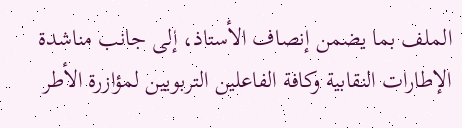الملف بما يضمن إنصاف الأستاذ، إلى جانب مناشدة الإطارات النقابية وكافة الفاعلين التربويين لمؤازرة الأطر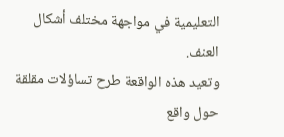التعليمية في مواجهة مختلف أشكال العنف.
وتعيد هذه الواقعة طرح تساؤلات مقلقة حول واقع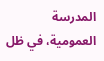المدرسة العمومية، في ظل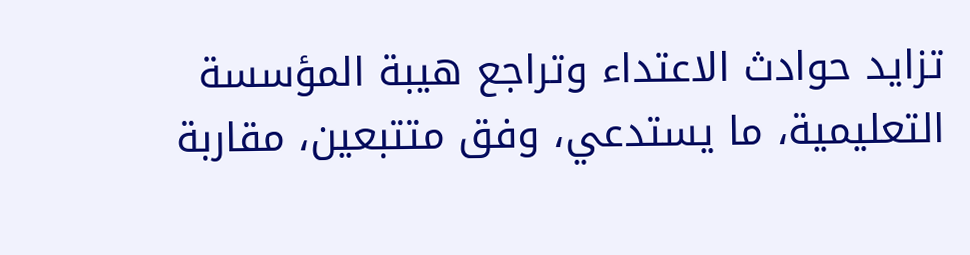تزايد حوادث الاعتداء وتراجع هيبة المؤسسة التعليمية، ما يستدعي، وفق متتبعين، مقاربة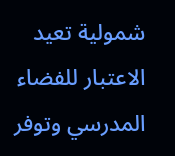شمولية تعيد الاعتبار للفضاء المدرسي وتوفر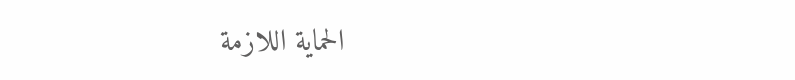الحماية اللازمة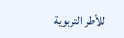للأطر التربوية